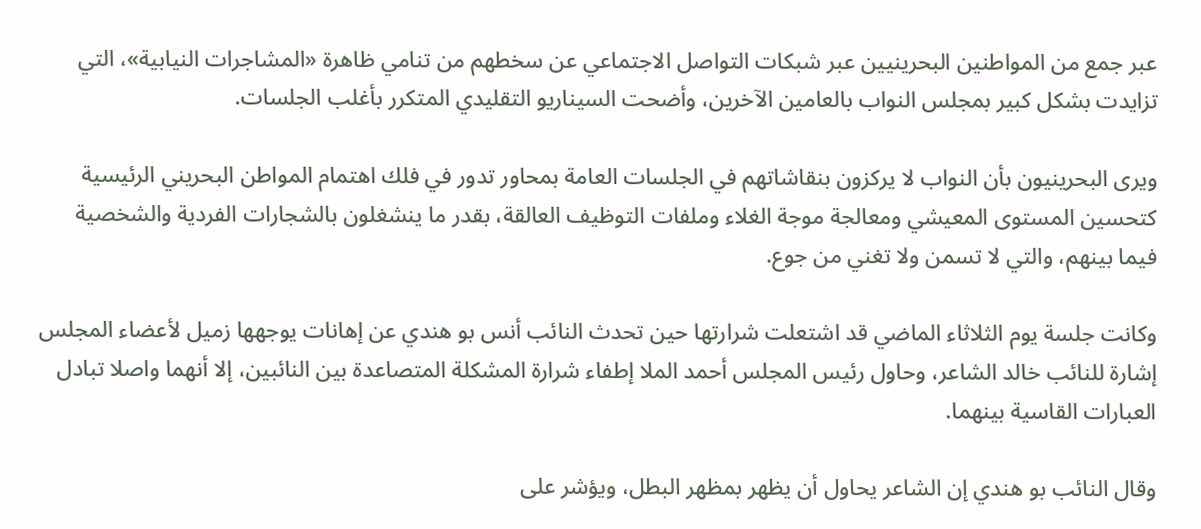عبر جمع من المواطنين البحرينيين عبر شبكات التواصل الاجتماعي عن سخطهم من تنامي ظاهرة «المشاجرات النيابية»، التي تزايدت بشكل كبير بمجلس النواب بالعامين الآخرين، وأضحت السيناريو التقليدي المتكرر بأغلب الجلسات.

ويرى البحرينيون بأن النواب لا يركزون بنقاشاتهم في الجلسات العامة بمحاور تدور في فلك اهتمام المواطن البحريني الرئيسية كتحسين المستوى المعيشي ومعالجة موجة الغلاء وملفات التوظيف العالقة، بقدر ما ينشغلون بالشجارات الفردية والشخصية فيما بينهم، والتي لا تسمن ولا تغني من جوع.

وكانت جلسة يوم الثلاثاء الماضي قد اشتعلت شرارتها حين تحدث النائب أنس بو هندي عن إهانات يوجهها زميل لأعضاء المجلس إشارة للنائب خالد الشاعر، وحاول رئيس المجلس أحمد الملا إطفاء شرارة المشكلة المتصاعدة بين النائبين، إلا أنهما واصلا تبادل العبارات القاسية بينهما.

وقال النائب بو هندي إن الشاعر يحاول أن يظهر بمظهر البطل، ويؤشر على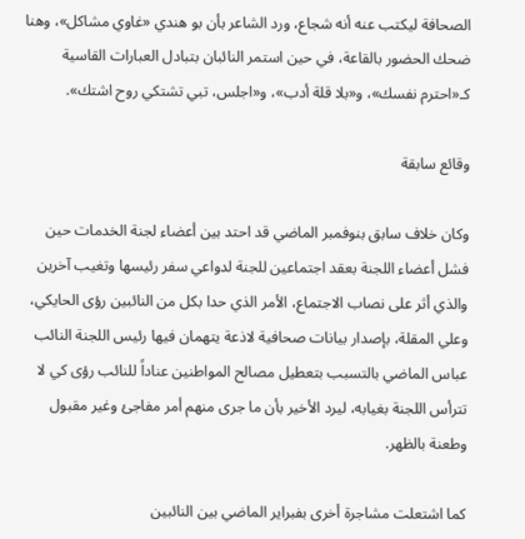الصحافة ليكتب عنه أنه شجاع، ورد الشاعر بأن بو هندي «غاوي مشاكل»، وهنا ضحك الحضور بالقاعة، في حين استمر النائبان بتبادل العبارات القاسية كـ«احترم نفسك»، و«بلا قلة أدب»، و«اجلس، تبي تشتكي روح اشتك».

وقائع سابقة

وكان خلاف سابق بنوفمبر الماضي قد احتد بين أعضاء لجنة الخدمات حين فشل أعضاء اللجنة بعقد اجتماعين للجنة لدواعي سفر رئيسها وتغيب آخرين والذي أثر على نصاب الاجتماع، الأمر الذي حدا بكل من النائبين رؤى الحايكي، وعلي المقلة، بإصدار بيانات صحافية لاذعة يتهمان فيها رئيس اللجنة النائب عباس الماضي بالتسبب بتعطيل مصالح المواطنين عناداً للنائب رؤى كي لا تترأس اللجنة بغيابه، ليرد الأخير بأن ما جرى منهم أمر مفاجئ وغير مقبول وطعنة بالظهر.

كما اشتعلت مشاجرة أخرى بفبراير الماضي بين النائبين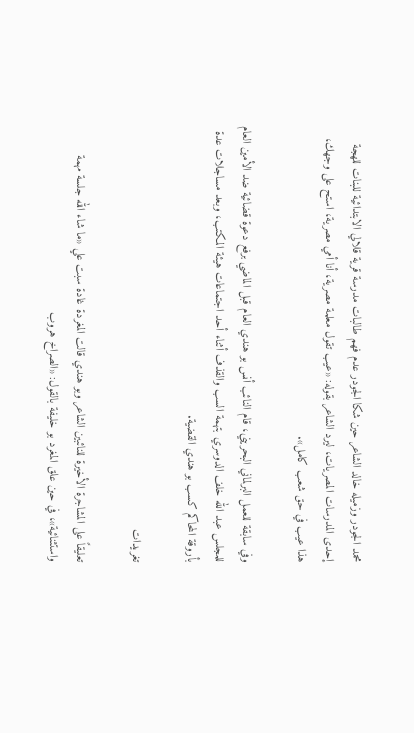محمد الجودر وزميله خالد الشاعر حين شكا الجودر عدم فهم طالبات مدرسة قرية قلالي الابتدائية للبنات للهجة إحدى المدرسات المصريات، ليرد الشاعر بقوله: «عيب تقول معلمة مصرية، أنا أمي مصرية، استح على وجهك، هذا عيب في حق شعب كامل».

وفي سابقة للعمل البرلماني البحريني، قام النائب أنس بو هندي العام قبل الماضي برفع دعوة قضائية ضد الأمين العام للمجلس عبد الله خلف الدوسري بتهمة السب والقذف أثناء أحد اجتماعات هيئة المكتب، وبعد مساجلات عدة بأروقة المحاكم كسب بو هندي القضية.

تغريدات

تعليقاً على المشاجرة الأخيرة للنائبين الشاعر وبو هندي قالت المغردة غادة سبت علي «ما شاء الله جلسة مهمة واستثنائية»، في حين علق المغرد بو خليفة بالقول: «الصراخ هروب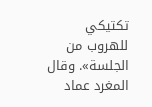تكتيكي للهروب من الجلسة». وقال المغرد عماد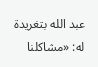عبد الله بتغريدة له: «مشاكلنا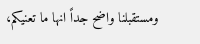ومستقبلنا واضح جداً انها ما تعنيكم،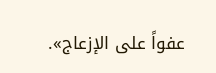عفواً على الإزعاج».